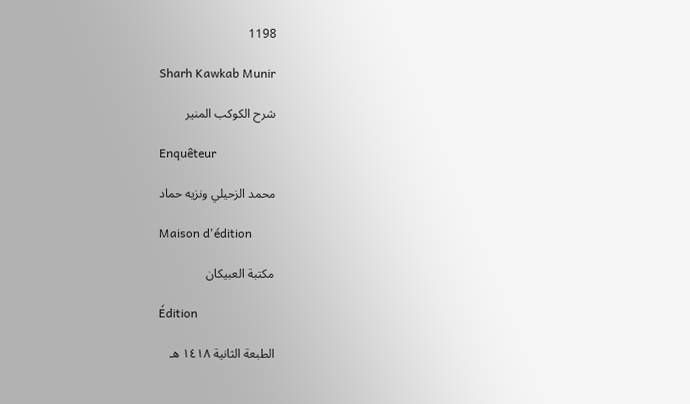1198

Sharh Kawkab Munir

شرح الكوكب المنير

Enquêteur

محمد الزحيلي ونزيه حماد

Maison d'édition

مكتبة العبيكان

Édition

الطبعة الثانية ١٤١٨ هـ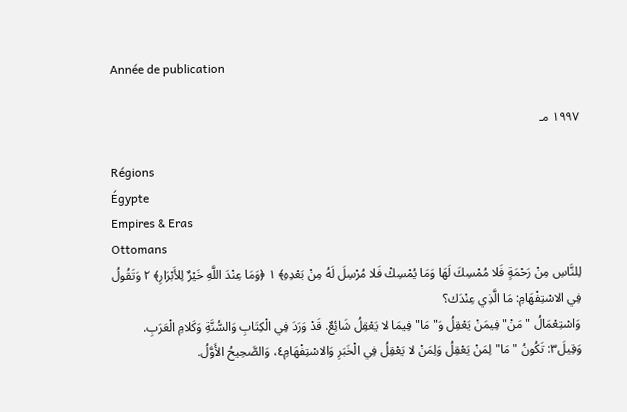Année de publication

١٩٩٧ مـ

Régions
Égypte
Empires & Eras
Ottomans
لِلنَّاسِ مِنْ رَحْمَةٍ فَلا مُمْسِكَ لَهَا وَمَا يُمْسِكْ فَلا مُرْسِلَ لَهُ مِنْ بَعْدِهِ﴾ ١ ﴿وَمَا عِنْدَ اللَّهِ خَيْرٌ لِلأَبْرَارِ﴾ ٢ وَتَقُولُ فِي الاسْتِفْهَامِ: مَا الَّذِي عِنْدَك؟
وَاسْتِعْمَالُ "مَنْ" فِيمَنْ يَعْقِلُ وَ"مَا" فِيمَا لا يَعْقِلُ شَائِعٌ. قَدْ وَرَدَ فِي الْكِتَابِ وَالسُّنَّةِ وَكَلامِ الْعَرَبِ.
وَقِيلَ٣: تَكُونُ "مَا" لِمَنْ يَعْقِلُ وَلِمَنْ لا يَعْقِلُ فِي الْخَبَرِ وَالاسْتِفْهَامِ٤، وَالصَّحِيحُ الأَوَّلُ.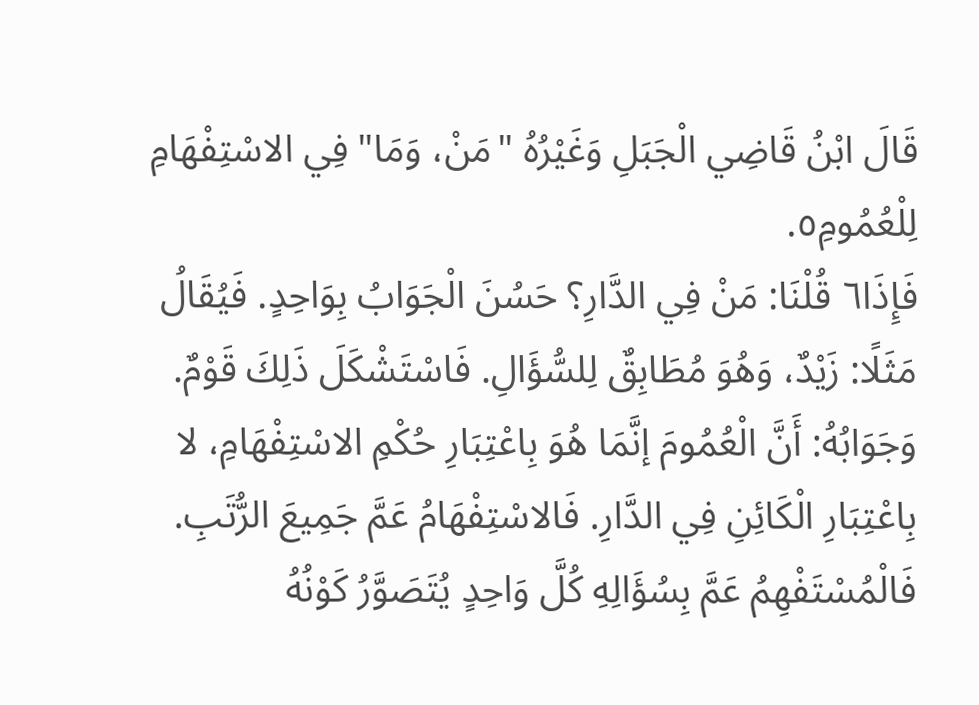قَالَ ابْنُ قَاضِي الْجَبَلِ وَغَيْرُهُ "مَنْ، وَمَا" فِي الاسْتِفْهَامِ لِلْعُمُومِ٥.
فَإِذَا٦ قُلْنَا: مَنْ فِي الدَّارِ؟ حَسُنَ الْجَوَابُ بِوَاحِدٍ. فَيُقَالُ مَثَلًا: زَيْدٌ، وَهُوَ مُطَابِقٌ لِلسُّؤَالِ. فَاسْتَشْكَلَ ذَلِكَ قَوْمٌ.
وَجَوَابُهُ: أَنَّ الْعُمُومَ إنَّمَا هُوَ بِاعْتِبَارِ حُكْمِ الاسْتِفْهَامِ، لا بِاعْتِبَارِ الْكَائِنِ فِي الدَّارِ. فَالاسْتِفْهَامُ عَمَّ جَمِيعَ الرُّتَبِ. فَالْمُسْتَفْهِمُ عَمَّ بِسُؤَالِهِ كُلَّ وَاحِدٍ يُتَصَوَّرُ كَوْنُهُ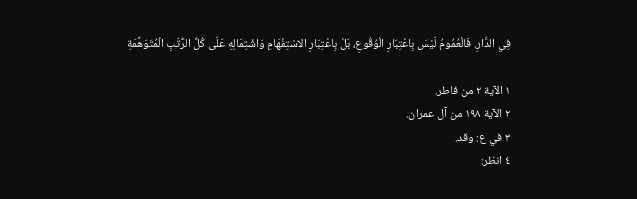فِي الدَّارِ. فَالْعُمُومُ لَيْسَ بِاعْتِبَارِ الْوُقُوعِ، بَلْ بِاعْتِبَارِ الاسْتِفْهَامِ وَاشْتِمَالِهِ عَلَى كُلِّ الرُّتَبِ الْمُتَوَهَّمَةِ

١ الآية ٢ من فاطر.
٢ الآية ١٩٨ من آل عمران.
٣ في ع: وقد.
٤ انظر: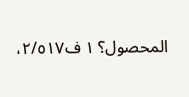المحصول؟ ١ ف٢/٥١٧،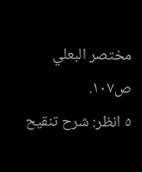مختصر البعلي ص١٠٧.
٥ انظر: شرح تنقيح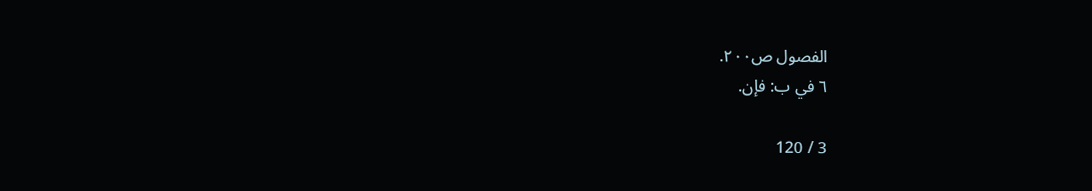الفصول ص٢٠٠.
٦ في ب: فإن.

3 / 120